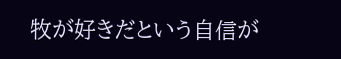牧が好きだという自信が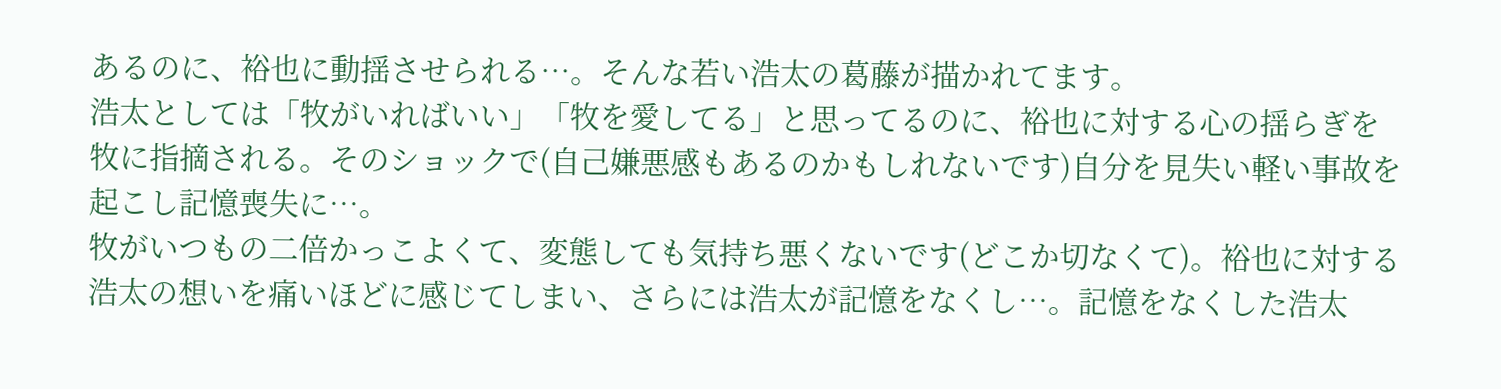あるのに、裕也に動揺させられる…。そんな若い浩太の葛藤が描かれてます。
浩太としては「牧がいればいい」「牧を愛してる」と思ってるのに、裕也に対する心の揺らぎを牧に指摘される。そのショックで(自己嫌悪感もあるのかもしれないです)自分を見失い軽い事故を起こし記憶喪失に…。
牧がいつもの二倍かっこよくて、変態しても気持ち悪くないです(どこか切なくて)。裕也に対する浩太の想いを痛いほどに感じてしまい、さらには浩太が記憶をなくし…。記憶をなくした浩太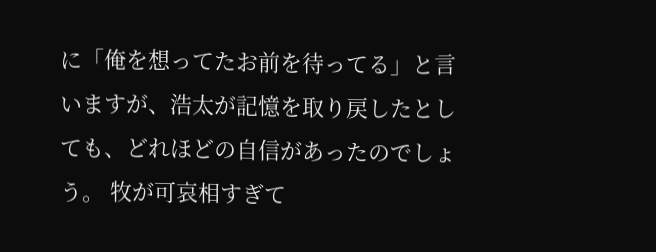に「俺を想ってたお前を待ってる」と言いますが、浩太が記憶を取り戻したとしても、どれほどの自信があったのでしょう。 牧が可哀相すぎて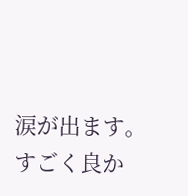涙が出ます。
すごく良か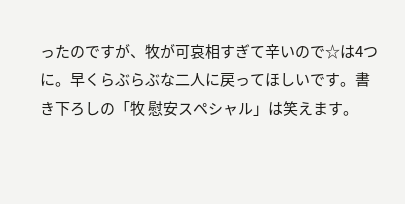ったのですが、牧が可哀相すぎて辛いので☆は4つに。早くらぶらぶな二人に戻ってほしいです。書き下ろしの「牧 慰安スペシャル」は笑えます。